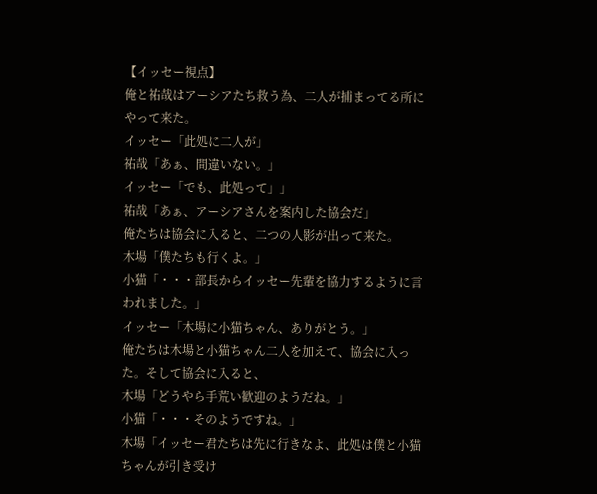【イッセー視点】
俺と祐哉はアーシアたち救う為、二人が捕まってる所にやって来た。
イッセー「此処に二人が」
祐哉「あぁ、間違いない。」
イッセー「でも、此処って」」
祐哉「あぁ、アーシアさんを案内した協会だ」
俺たちは協会に入ると、二つの人影が出って来た。
木場「僕たちも行くよ。」
小猫「・・・部長からイッセー先輩を協力するように言われました。」
イッセー「木場に小猫ちゃん、ありがとう。」
俺たちは木場と小猫ちゃん二人を加えて、協会に入った。そして協会に入ると、
木場「どうやら手荒い歓迎のようだね。」
小猫「・・・そのようですね。」
木場「イッセー君たちは先に行きなよ、此処は僕と小猫ちゃんが引き受け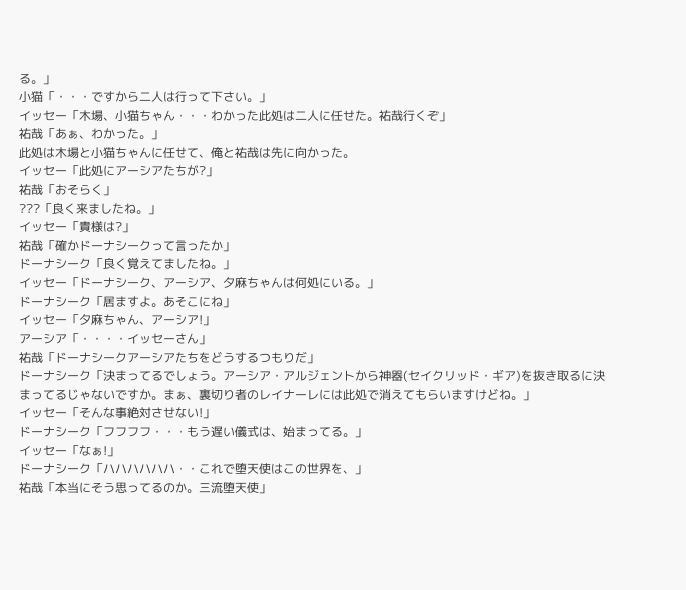る。」
小猫「・・・ですから二人は行って下さい。」
イッセー「木場、小猫ちゃん・・・わかった此処は二人に任せた。祐哉行くぞ」
祐哉「あぁ、わかった。」
此処は木場と小猫ちゃんに任せて、俺と祐哉は先に向かった。
イッセー「此処にアーシアたちが?」
祐哉「おそらく」
???「良く来ましたね。」
イッセー「貴様は?」
祐哉「確かドーナシークって言ったか」
ドーナシーク「良く覚えてましたね。」
イッセー「ドーナシーク、アーシア、夕麻ちゃんは何処にいる。」
ドーナシーク「居ますよ。あそこにね」
イッセー「夕麻ちゃん、アーシア!」
アーシア「・・・・イッセーさん」
祐哉「ドーナシークアーシアたちをどうするつもりだ」
ドーナシーク「決まってるでしょう。アーシア・アルジェントから神器(セイクリッド・ギア)を抜き取るに決まってるじゃないですか。まぁ、裏切り者のレイナーレには此処で消えてもらいますけどね。」
イッセー「そんな事絶対させない!」
ドーナシーク「フフフフ・・・もう遅い儀式は、始まってる。」
イッセー「なぁ!」
ドーナシーク「ハハハハハハ・・これで堕天使はこの世界を、」
祐哉「本当にそう思ってるのか。三流堕天使」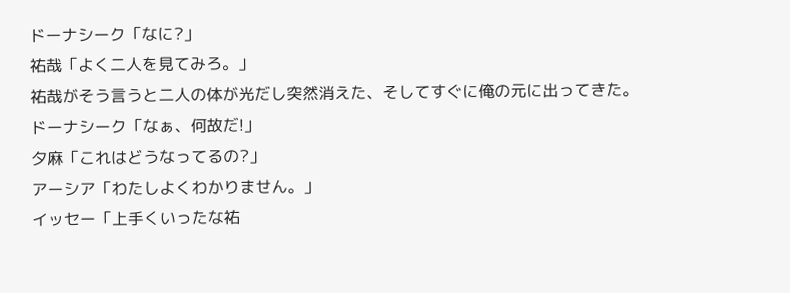ドーナシーク「なに?」
祐哉「よく二人を見てみろ。」
祐哉がそう言うと二人の体が光だし突然消えた、そしてすぐに俺の元に出ってきた。
ドーナシーク「なぁ、何故だ!」
夕麻「これはどうなってるの?」
アーシア「わたしよくわかりません。」
イッセー「上手くいったな祐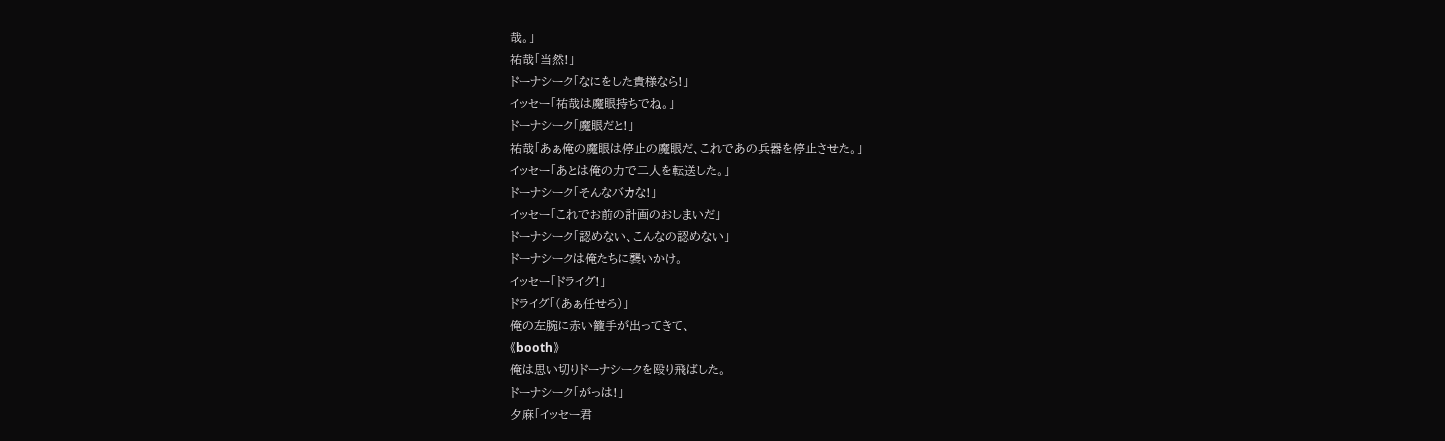哉。」
祐哉「当然!」
ドーナシーク「なにをした貴様なら!」
イッセー「祐哉は魔眼持ちでね。」
ドーナシーク「魔眼だと!」
祐哉「あぁ俺の魔眼は停止の魔眼だ、これであの兵器を停止させた。」
イッセー「あとは俺の力で二人を転送した。」
ドーナシーク「そんなバカな!」
イッセー「これでお前の計画のおしまいだ」
ドーナシーク「認めない、こんなの認めない」
ドーナシークは俺たちに襲いかけ。
イッセー「ドライグ!」
ドライグ「(あぁ任せろ)」
俺の左腕に赤い籠手が出ってきて、
《booth》
俺は思い切りドーナシークを殴り飛ばした。
ドーナシーク「がっは!」
夕麻「イッセー君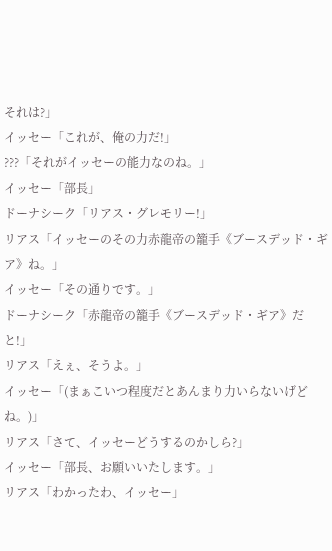それは?」
イッセー「これが、俺の力だ!」
???「それがイッセーの能力なのね。」
イッセー「部長」
ドーナシーク「リアス・グレモリー!」
リアス「イッセーのその力赤龍帝の籠手《ブースデッド・ギア》ね。」
イッセー「その通りです。」
ドーナシーク「赤龍帝の籠手《ブースデッド・ギア》だと!」
リアス「えぇ、そうよ。」
イッセー「(まぁこいつ程度だとあんまり力いらないげどね。)」
リアス「さて、イッセーどうするのかしら?」
イッセー「部長、お願いいたします。」
リアス「わかったわ、イッセー」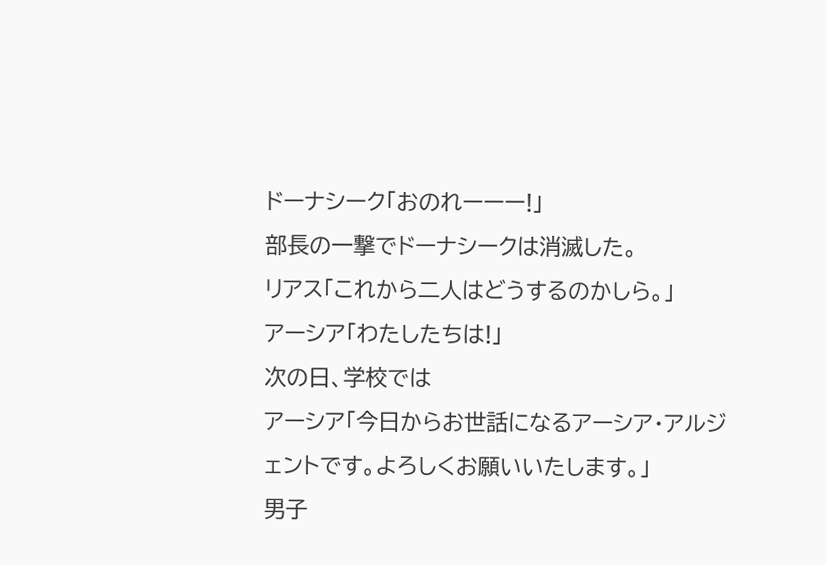ドーナシーク「おのれーーー!」
部長の一撃でドーナシークは消滅した。
リアス「これから二人はどうするのかしら。」
アーシア「わたしたちは!」
次の日、学校では
アーシア「今日からお世話になるアーシア・アルジェントです。よろしくお願いいたします。」
男子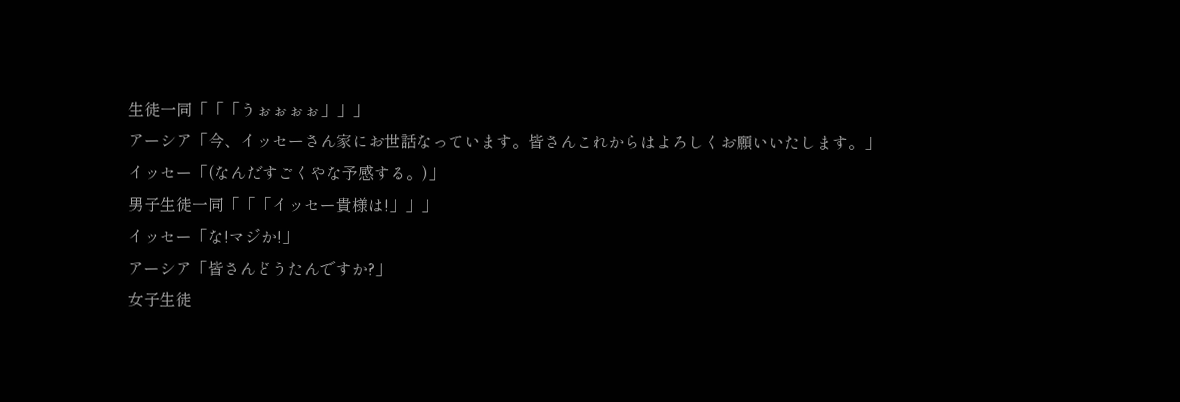生徒一同「「「うぉぉぉぉ」」」
アーシア「今、イッセーさん家にお世話なっています。皆さんこれからはよろしくお願いいたします。」
イッセー「(なんだすごくやな予感する。)」
男子生徒一同「「「イッセー貴様は!」」」
イッセー「な!マジか!」
アーシア「皆さんどうたんですか?」
女子生徒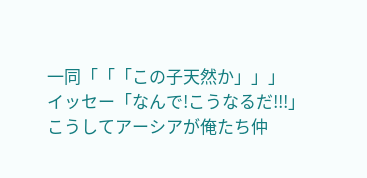一同「「「この子天然か」」」
イッセー「なんで!こうなるだ!!!」
こうしてアーシアが俺たち仲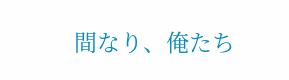間なり、俺たち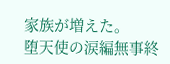家族が増えた。
堕天使の涙編無事終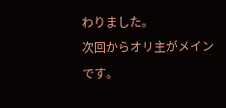わりました。
次回からオリ主がメインです。